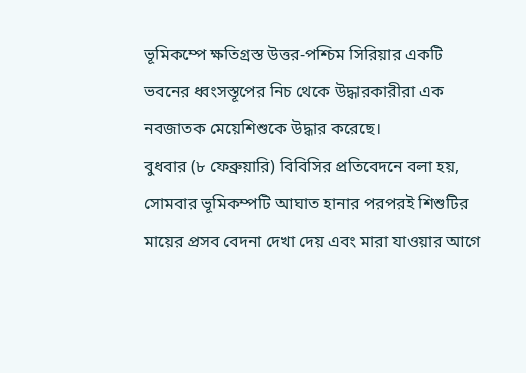ভূমিকম্পে ক্ষতিগ্রস্ত উত্তর-পশ্চিম সিরিয়ার একটি ভবনের ধ্বংসস্তূপের নিচ থেকে উদ্ধারকারীরা এক নবজাতক মেয়েশিশুকে উদ্ধার করেছে।
বুধবার (৮ ফেব্রুয়ারি) বিবিসির প্রতিবেদনে বলা হয়, সোমবার ভূমিকম্পটি আঘাত হানার পরপরই শিশুটির মায়ের প্রসব বেদনা দেখা দেয় এবং মারা যাওয়ার আগে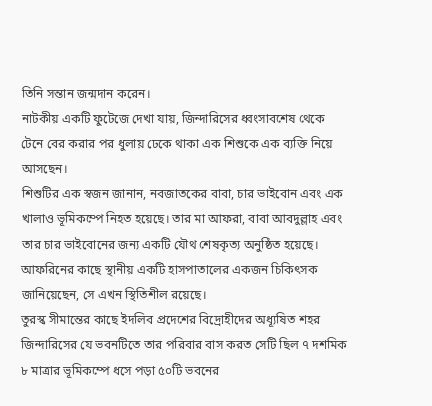তিনি সন্তান জন্মদান করেন।
নাটকীয় একটি ফুটেজে দেখা যায়, জিন্দারিসের ধ্বংসাবশেষ থেকে টেনে বের করার পর ধুলায় ঢেকে থাকা এক শিশুকে এক ব্যক্তি নিয়ে আসছেন।
শিশুটির এক স্বজন জানান, নবজাতকের বাবা, চার ভাইবোন এবং এক খালাও ভূমিকম্পে নিহত হয়েছে। তার মা আফরা, বাবা আবদুল্লাহ এবং তার চার ভাইবোনের জন্য একটি যৌথ শেষকৃত্য অনুষ্ঠিত হয়েছে।
আফরিনের কাছে স্থানীয় একটি হাসপাতালের একজন চিকিৎসক জানিয়েছেন, সে এখন স্থিতিশীল রয়েছে।
তুরস্ক সীমান্তের কাছে ইদলিব প্রদেশের বিদ্রোহীদের অধ্যূষিত শহর জিন্দারিসের যে ভবনটিতে তার পরিবার বাস করত সেটি ছিল ৭ দশমিক ৮ মাত্রার ভূমিকম্পে ধসে পড়া ৫০টি ভবনের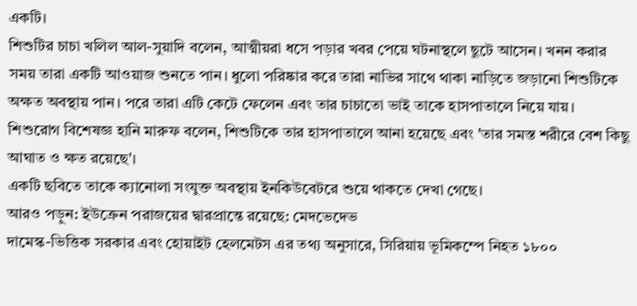একটি।
শিশুটির চাচা খলিল আল-সুয়াদি বলেন, আত্মীয়রা ধসে পড়ার খবর পেয়ে ঘটনাস্থলে ছুটে আসেন। খনন করার সময় তারা একটি আওয়াজ শুনতে পান। ধুলো পরিষ্কার করে তারা নাভির সাথে থাকা নাড়িতে জড়ানো শিশুটিকে অক্ষত অবস্থায় পান। পরে তারা এটি কেটে ফেলেন এবং তার চাচাতো ভাই তাকে হাসপাতালে নিয়ে যায়।
শিশুরোগ বিশেষজ্ঞ হানি মারুফ বলেন, শিশুটিকে তার হাসপাতালে আনা হয়েছে এবং 'তার সমস্ত শরীরে বেশ কিছু আঘাত ও ক্ষত রয়েছে'।
একটি ছবিতে তাকে ক্যানোলা সংযুক্ত অবস্থায় ইনকিউবেটরে শুয়ে থাকতে দেখা গেছে।
আরও পড়ুন: ইউক্রেন পরাজয়ের দ্বারপ্রান্তে রয়েছে: মেদভেদেভ
দামেস্ক-ভিত্তিক সরকার এবং হোয়াইট হেলমেটস এর তথ্য অনুসারে, সিরিয়ায় ভূমিকম্পে নিহত ১৮০০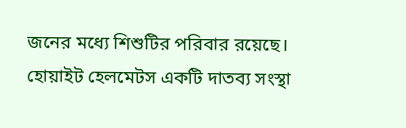জনের মধ্যে শিশুটির পরিবার রয়েছে। হোয়াইট হেলমেটস একটি দাতব্য সংস্থা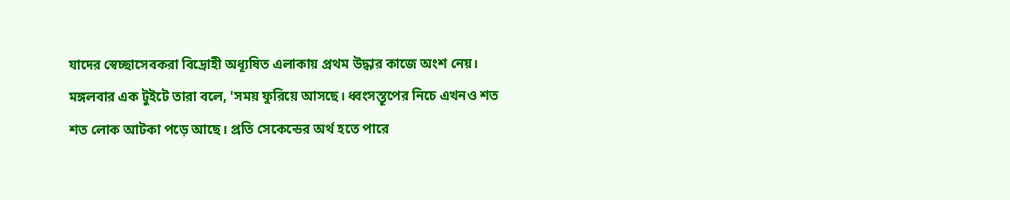যাদের স্বেচ্ছাসেবকরা বিদ্রোহী অধ্যূষিত এলাকায় প্রথম উদ্ধার কাজে অংশ নেয়।
মঙ্গলবার এক টুইটে তারা বলে, 'সময় ফুরিয়ে আসছে। ধ্বংসস্তূপের নিচে এখনও শত শত লোক আটকা পড়ে আছে। প্রতি সেকেন্ডের অর্থ হতে পারে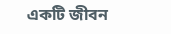একটি জীবন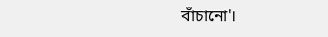বাঁচানো'।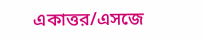একাত্তর/এসজে